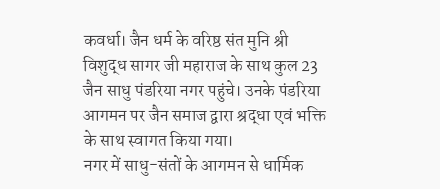कवर्धा। जैन धर्म के वरिष्ठ संत मुनि श्री विशुद्ध सागर जी महाराज के साथ कुल 23 जैन साधु पंडरिया नगर पहुंचे। उनके पंडरिया आगमन पर जैन समाज द्वारा श्रद्धा एवं भक्ति के साथ स्वागत किया गया।
नगर में साधु-संतों के आगमन से धार्मिक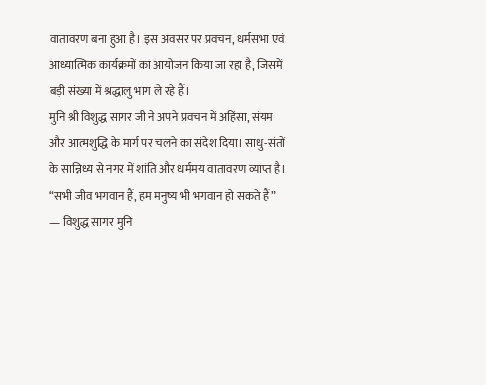वातावरण बना हुआ है। इस अवसर पर प्रवचन, धर्मसभा एवं आध्यात्मिक कार्यक्रमों का आयोजन किया जा रहा है, जिसमें बड़ी संख्या में श्रद्धालु भाग ले रहे हैं।
मुनि श्री विशुद्ध सागर जी ने अपने प्रवचन में अहिंसा, संयम और आत्मशुद्धि के मार्ग पर चलने का संदेश दिया। साधु-संतों के सान्निध्य से नगर में शांति और धर्ममय वातावरण व्याप्त है।
“सभी जीव भगवान हैं, हम मनुष्य भी भगवान हो सकते हैं” — विशुद्ध सागर मुनि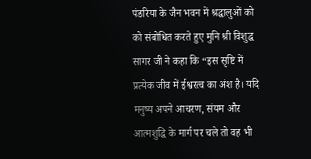पंडरिया के जैन भवन में श्रद्धालुओं को को संबोधित करते हुए मुनि श्री विशुद्ध सागर जी ने कहा कि “इस सृष्टि में प्रत्येक जीव में ईश्वरत्व का अंश है। यदि मनुष्य अपने आचरण, संयम और आत्मशुद्धि के मार्ग पर चले तो वह भी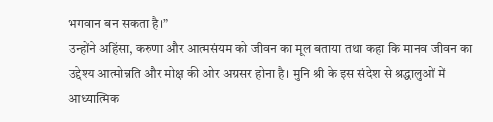भगवान बन सकता है।”
उन्होंने अहिंसा, करुणा और आत्मसंयम को जीवन का मूल बताया तथा कहा कि मानव जीवन का उद्देश्य आत्मोन्नति और मोक्ष की ओर अग्रसर होना है। मुनि श्री के इस संदेश से श्रद्धालुओं में आध्यात्मिक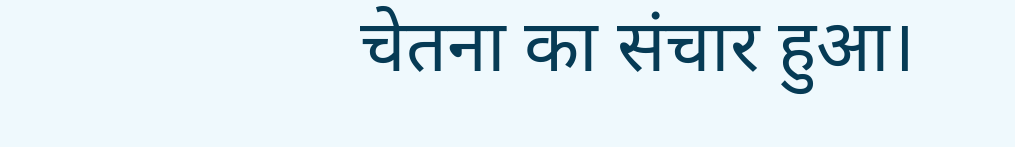चेतना का संचार हुआ।